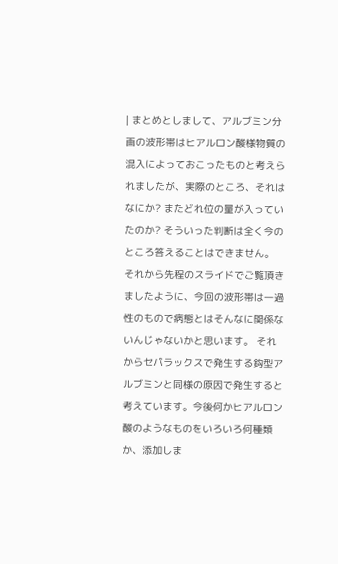| まとめとしまして、アルブミン分画の波形帯はヒアルロン酸様物質の混入によっておこったものと考えられましたが、実際のところ、それはなにか? またどれ位の量が入っていたのか? そういった判断は全く今のところ答えることはできません。 それから先程のスライドでご覧頂きましたように、今回の波形帯は一過性のもので病態とはそんなに関係ないんじゃないかと思います。 それからセパラックスで発生する鈎型アルブミンと同様の原因で発生すると考えています。今後何かヒアルロン酸のようなものをいろいろ何種類か、添加しま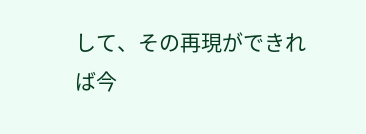して、その再現ができれば今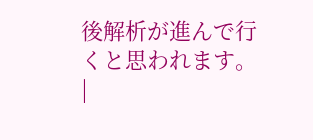後解析が進んで行くと思われます。 |